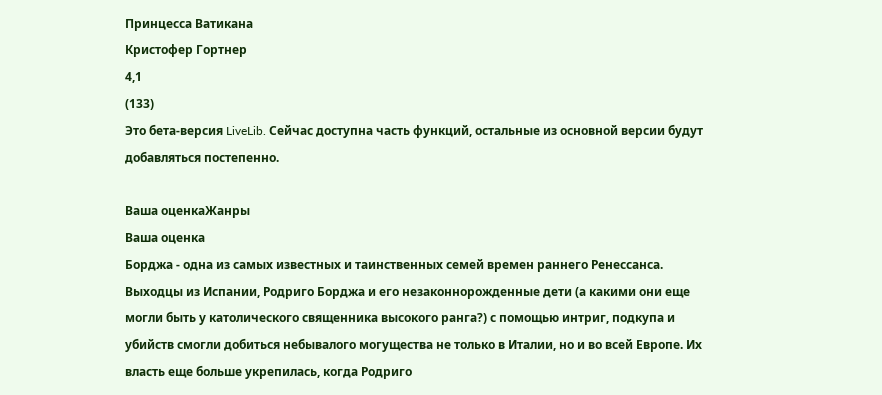Принцесса Ватикана
Кристофер Гортнер
4,1
(133)
Это бета-версия LiveLib. Сейчас доступна часть функций, остальные из основной версии будут добавляться постепенно.

Ваша оценкаЖанры
Ваша оценка
Борджа - одна из самых известных и таинственных семей времен раннего Ренессанса. Выходцы из Испании, Родриго Борджа и его незаконнорожденные дети (а какими они еще могли быть у католического священника высокого ранга?) с помощью интриг, подкупа и убийств смогли добиться небывалого могущества не только в Италии, но и во всей Европе. Их власть еще больше укрепилась, когда Родриго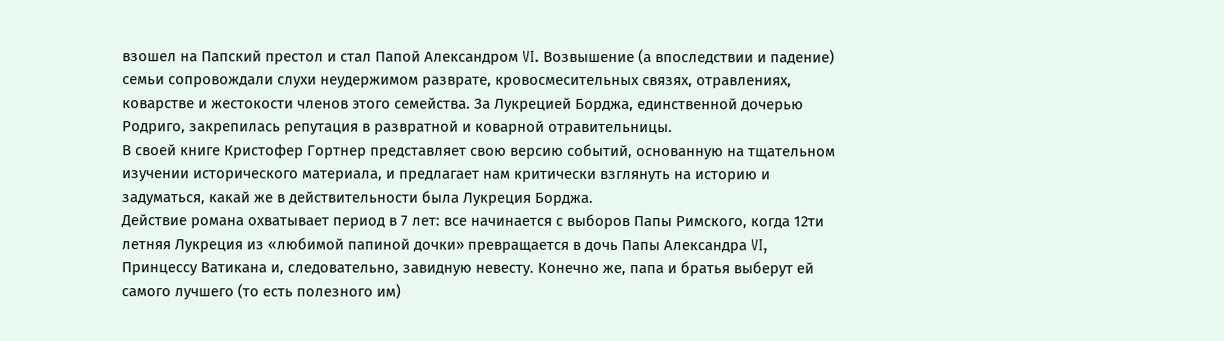взошел на Папский престол и стал Папой Александром VI. Возвышение (а впоследствии и падение) семьи сопровождали слухи неудержимом разврате, кровосмесительных связях, отравлениях, коварстве и жестокости членов этого семейства. За Лукрецией Борджа, единственной дочерью Родриго, закрепилась репутация в развратной и коварной отравительницы.
В своей книге Кристофер Гортнер представляет свою версию событий, основанную на тщательном изучении исторического материала, и предлагает нам критически взглянуть на историю и задуматься, какай же в действительности была Лукреция Борджа.
Действие романа охватывает период в 7 лет: все начинается с выборов Папы Римского, когда 12ти летняя Лукреция из «любимой папиной дочки» превращается в дочь Папы Александра VI, Принцессу Ватикана и, следовательно, завидную невесту. Конечно же, папа и братья выберут ей самого лучшего (то есть полезного им)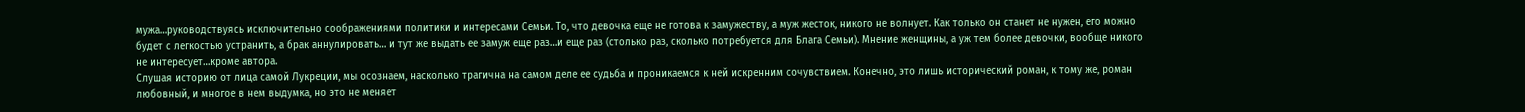мужа…руководствуясь исключительно соображениями политики и интересами Семьи. То, что девочка еще не готова к замужеству, а муж жесток, никого не волнует. Как только он станет не нужен, его можно будет с легкостью устранить, а брак аннулировать… и тут же выдать ее замуж еще раз…и еще раз (столько раз, сколько потребуется для Блага Семьи). Мнение женщины, а уж тем более девочки, вообще никого не интересует…кроме автора.
Слушая историю от лица самой Лукреции, мы осознаем, насколько трагична на самом деле ее судьба и проникаемся к ней искренним сочувствием. Конечно, это лишь исторический роман, к тому же, роман любовный, и многое в нем выдумка, но это не меняет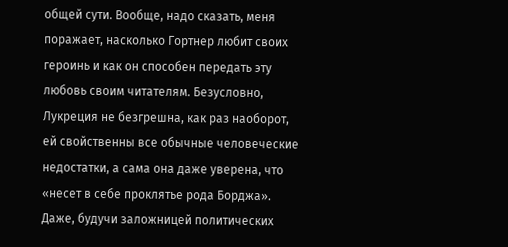общей сути. Вообще, надо сказать, меня поражает, насколько Гортнер любит своих героинь и как он способен передать эту любовь своим читателям. Безусловно, Лукреция не безгрешна, как раз наоборот, ей свойственны все обычные человеческие недостатки, а сама она даже уверена, что «несет в себе проклятье рода Борджа». Даже, будучи заложницей политических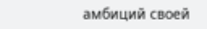амбиций своей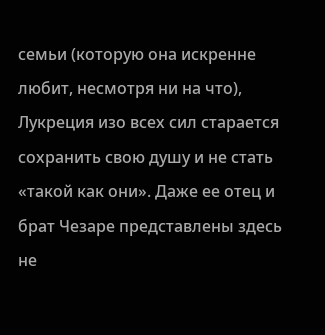семьи (которую она искренне любит, несмотря ни на что), Лукреция изо всех сил старается сохранить свою душу и не стать «такой как они». Даже ее отец и брат Чезаре представлены здесь не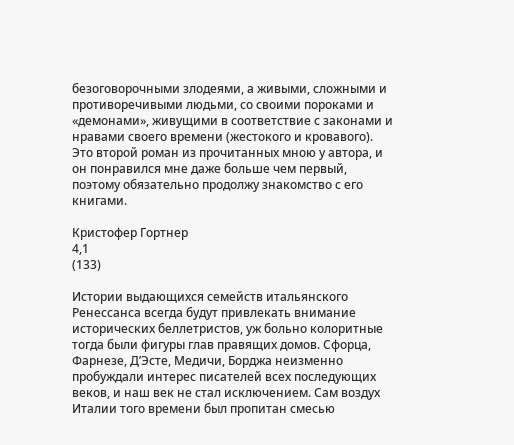безоговорочными злодеями, а живыми, сложными и противоречивыми людьми, со своими пороками и «демонами», живущими в соответствие с законами и нравами своего времени (жестокого и кровавого).
Это второй роман из прочитанных мною у автора, и он понравился мне даже больше чем первый, поэтому обязательно продолжу знакомство с его книгами.

Кристофер Гортнер
4,1
(133)

Истории выдающихся семейств итальянского Ренессанса всегда будут привлекать внимание исторических беллетристов, уж больно колоритные тогда были фигуры глав правящих домов. Сфорца, Фарнезе, Д’Эсте, Медичи, Борджа неизменно пробуждали интерес писателей всех последующих веков, и наш век не стал исключением. Сам воздух Италии того времени был пропитан смесью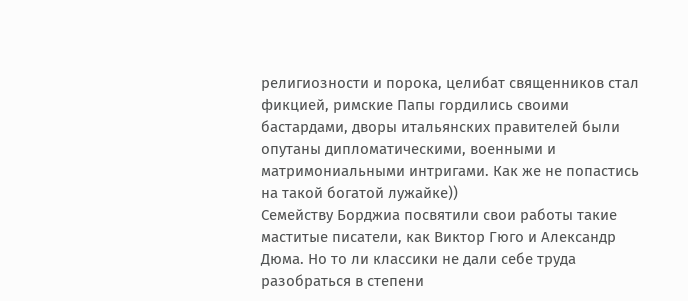религиозности и порока, целибат священников стал фикцией, римские Папы гордились своими бастардами, дворы итальянских правителей были опутаны дипломатическими, военными и матримониальными интригами. Как же не попастись на такой богатой лужайке))
Семейству Борджиа посвятили свои работы такие маститые писатели, как Виктор Гюго и Александр Дюма. Но то ли классики не дали себе труда разобраться в степени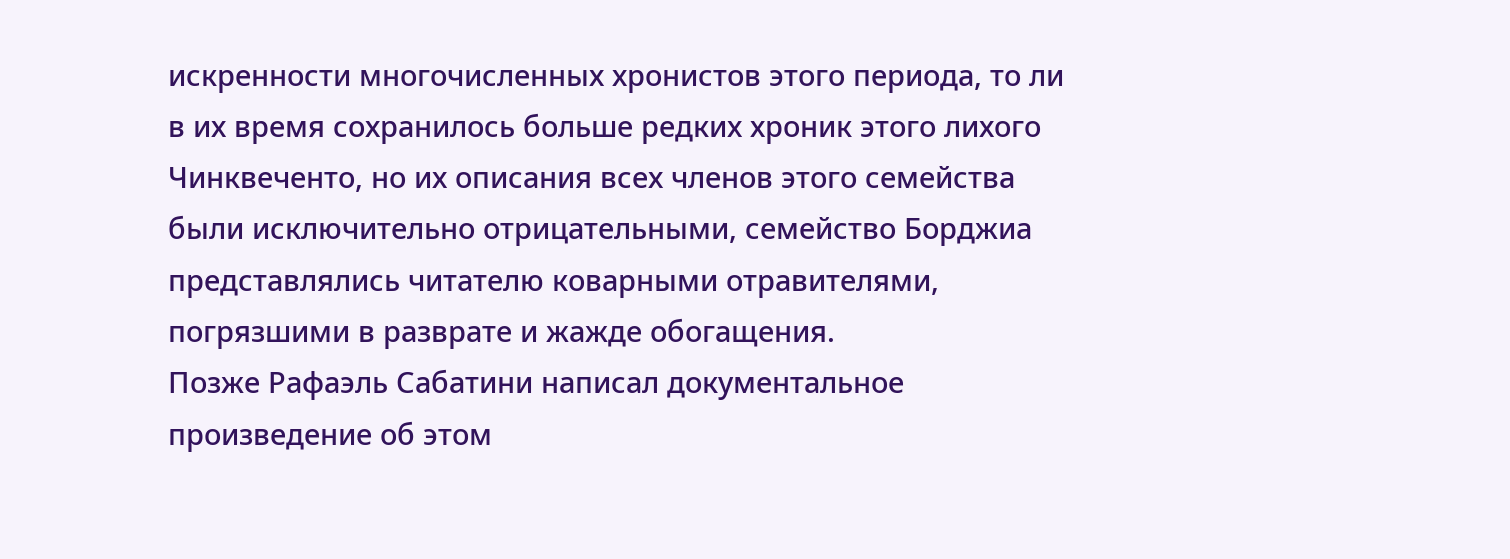искренности многочисленных хронистов этого периода, то ли в их время сохранилось больше редких хроник этого лихого Чинквеченто, но их описания всех членов этого семейства были исключительно отрицательными, семейство Борджиа представлялись читателю коварными отравителями, погрязшими в разврате и жажде обогащения.
Позже Рафаэль Сабатини написал документальное произведение об этом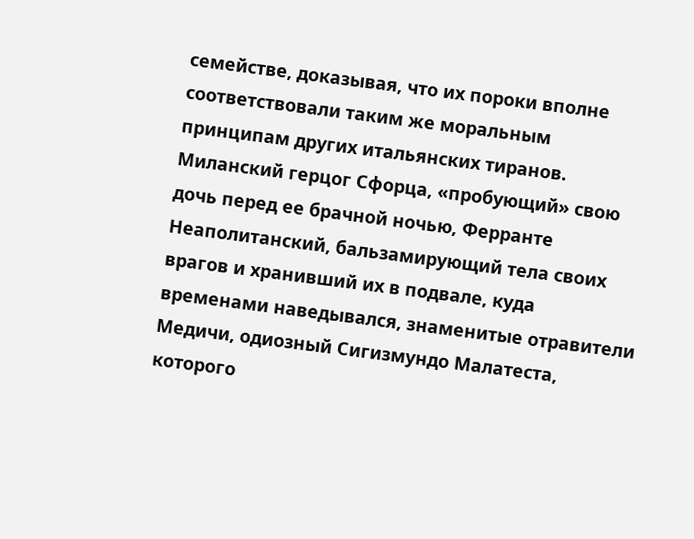семействе, доказывая, что их пороки вполне соответствовали таким же моральным принципам других итальянских тиранов. Миланский герцог Сфорца, «пробующий» свою дочь перед ее брачной ночью, Ферранте Неаполитанский, бальзамирующий тела своих врагов и хранивший их в подвале, куда временами наведывался, знаменитые отравители Медичи, одиозный Сигизмундо Малатеста, которого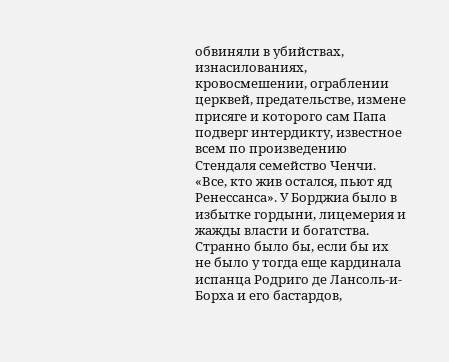обвиняли в убийствах, изнасилованиях, кровосмешении, ограблении церквей, предательстве, измене присяге и которого сам Папа подверг интердикту, известное всем по произведению Стендаля семейство Ченчи. «Все, кто жив остался, пьют яд Ренессанса». У Борджиа было в избытке гордыни, лицемерия и жажды власти и богатства. Странно было бы, если бы их не было у тогда еще кардинала испанца Родриго де Лансоль-и-Борха и его бастардов,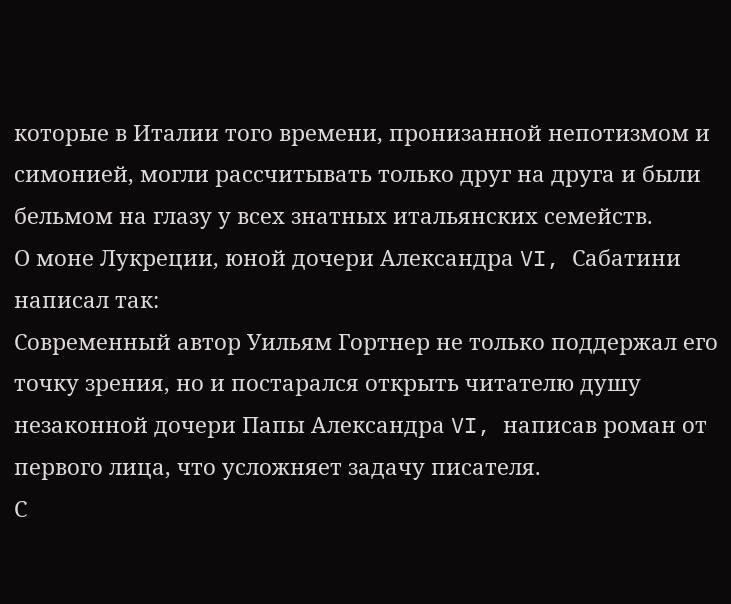которые в Италии того времени, пронизанной непотизмом и симонией, могли рассчитывать только друг на друга и были бельмом на глазу у всех знатных итальянских семейств.
О моне Лукреции, юной дочери Александра VI, Сабатини написал так:
Современный автор Уильям Гортнер не только поддержал его точку зрения, но и постарался открыть читателю душу незаконной дочери Папы Александра VI, написав роман от первого лица, что усложняет задачу писателя.
С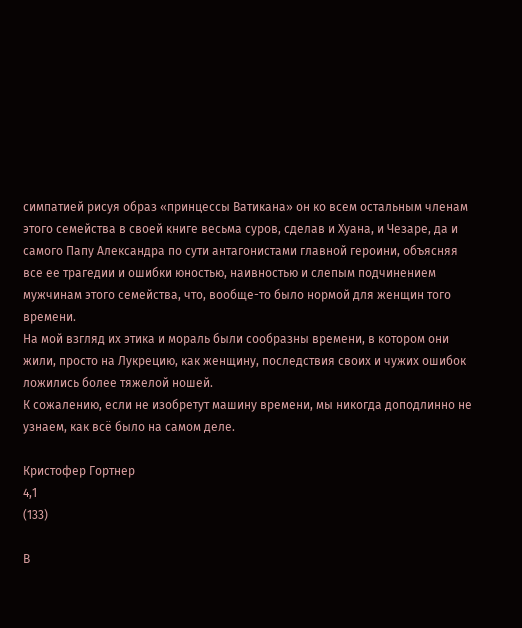симпатией рисуя образ «принцессы Ватикана» он ко всем остальным членам этого семейства в своей книге весьма суров, сделав и Хуана, и Чезаре, да и самого Папу Александра по сути антагонистами главной героини, объясняя все ее трагедии и ошибки юностью, наивностью и слепым подчинением мужчинам этого семейства, что, вообще-то было нормой для женщин того времени.
На мой взгляд их этика и мораль были сообразны времени, в котором они жили, просто на Лукрецию, как женщину, последствия своих и чужих ошибок ложились более тяжелой ношей.
К сожалению, если не изобретут машину времени, мы никогда доподлинно не узнаем, как всё было на самом деле.

Кристофер Гортнер
4,1
(133)

В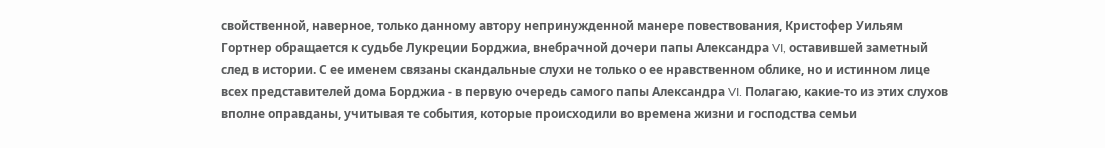свойственной, наверное, только данному автору непринужденной манере повествования, Кристофер Уильям Гортнер обращается к судьбе Лукреции Борджиа, внебрачной дочери папы Александра VI, оставившей заметный след в истории. С ее именем связаны скандальные слухи не только о ее нравственном облике, но и истинном лице всех представителей дома Борджиа - в первую очередь самого папы Александра VI. Полагаю, какие-то из этих слухов вполне оправданы, учитывая те события, которые происходили во времена жизни и господства семьи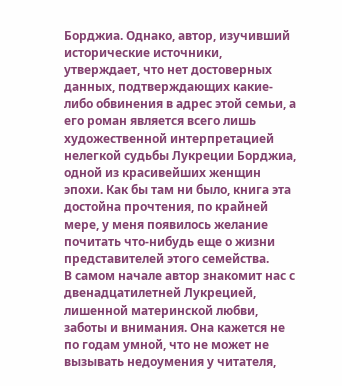Борджиа. Однако, автор, изучивший исторические источники, утверждает, что нет достоверных данных, подтверждающих какие-либо обвинения в адрес этой семьи, а его роман является всего лишь художественной интерпретацией нелегкой судьбы Лукреции Борджиа, одной из красивейших женщин эпохи. Как бы там ни было, книга эта достойна прочтения, по крайней мере, у меня появилось желание почитать что-нибудь еще о жизни представителей этого семейства.
В самом начале автор знакомит нас с двенадцатилетней Лукрецией, лишенной материнской любви, заботы и внимания. Она кажется не по годам умной, что не может не вызывать недоумения у читателя,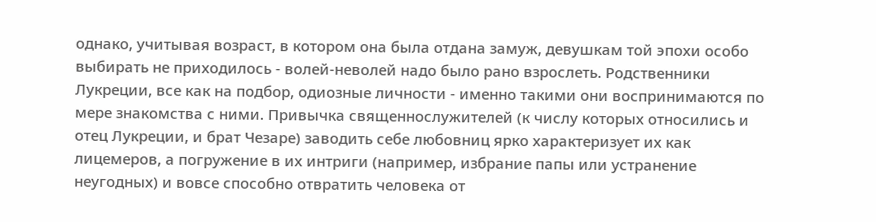однако, учитывая возраст, в котором она была отдана замуж, девушкам той эпохи особо выбирать не приходилось - волей-неволей надо было рано взрослеть. Родственники Лукреции, все как на подбор, одиозные личности - именно такими они воспринимаются по мере знакомства с ними. Привычка священнослужителей (к числу которых относились и отец Лукреции, и брат Чезаре) заводить себе любовниц ярко характеризует их как лицемеров, а погружение в их интриги (например, избрание папы или устранение неугодных) и вовсе способно отвратить человека от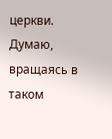церкви.
Думаю, вращаясь в таком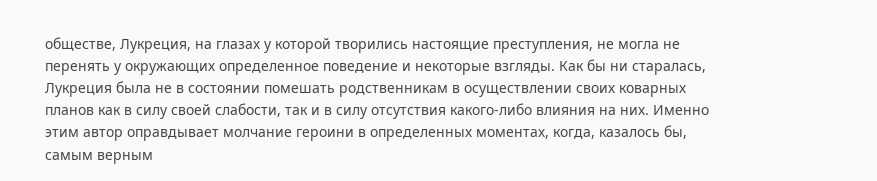обществе, Лукреция, на глазах у которой творились настоящие преступления, не могла не перенять у окружающих определенное поведение и некоторые взгляды. Как бы ни старалась, Лукреция была не в состоянии помешать родственникам в осуществлении своих коварных планов как в силу своей слабости, так и в силу отсутствия какого-либо влияния на них. Именно этим автор оправдывает молчание героини в определенных моментах, когда, казалось бы, самым верным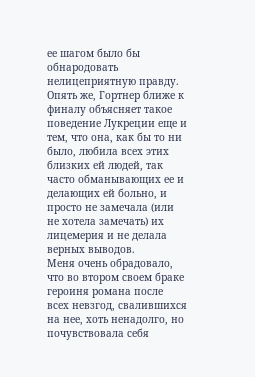ее шагом было бы обнародовать нелицеприятную правду. Опять же, Гортнер ближе к финалу объясняет такое поведение Лукреции еще и тем, что она, как бы то ни было, любила всех этих близких ей людей, так часто обманывающих ее и делающих ей больно, и просто не замечала (или не хотела замечать) их лицемерия и не делала верных выводов.
Меня очень обрадовало, что во втором своем браке героиня романа после всех невзгод, свалившихся на нее, хоть ненадолго, но почувствовала себя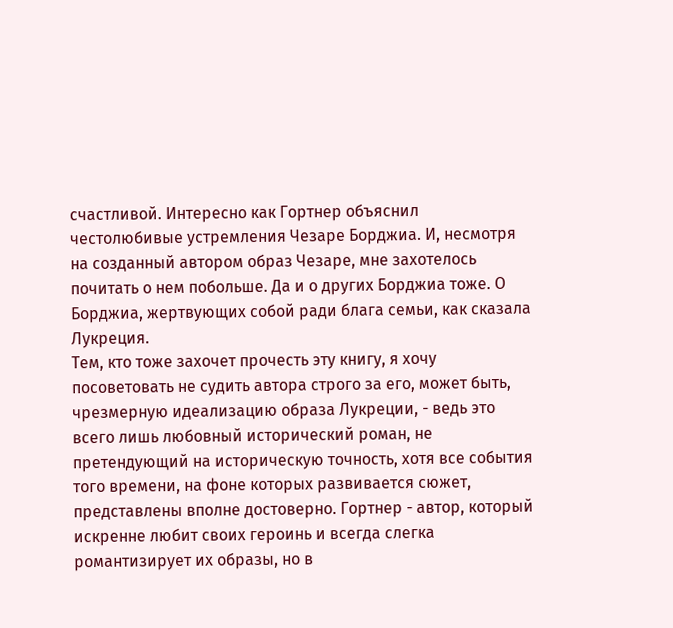счастливой. Интересно как Гортнер объяснил честолюбивые устремления Чезаре Борджиа. И, несмотря на созданный автором образ Чезаре, мне захотелось почитать о нем побольше. Да и о других Борджиа тоже. О Борджиа, жертвующих собой ради блага семьи, как сказала Лукреция.
Тем, кто тоже захочет прочесть эту книгу, я хочу посоветовать не судить автора строго за его, может быть, чрезмерную идеализацию образа Лукреции, - ведь это всего лишь любовный исторический роман, не претендующий на историческую точность, хотя все события того времени, на фоне которых развивается сюжет, представлены вполне достоверно. Гортнер - автор, который искренне любит своих героинь и всегда слегка романтизирует их образы, но в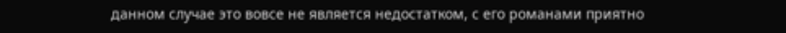данном случае это вовсе не является недостатком, с его романами приятно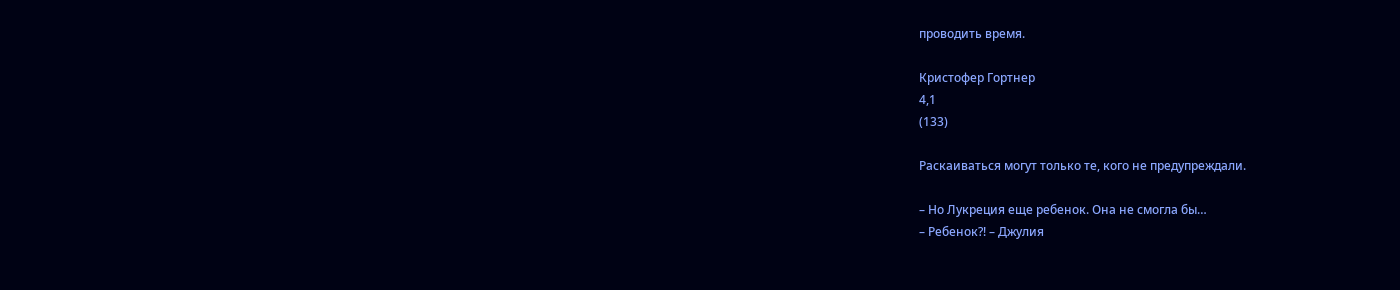проводить время.

Кристофер Гортнер
4,1
(133)

Раскаиваться могут только те, кого не предупреждали.

– Но Лукреция еще ребенок. Она не смогла бы…
– Ребенок?! – Джулия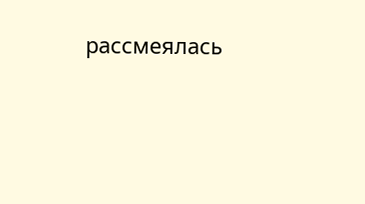рассмеялась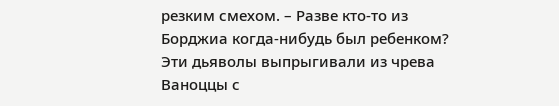резким смехом. – Разве кто-то из Борджиа когда-нибудь был ребенком? Эти дьяволы выпрыгивали из чрева Ваноццы с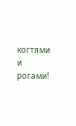когтями и рогами!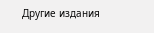Другие издания